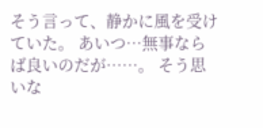そう言って、静かに風を受けていた。 あいつ…無事ならば良いのだが……。 そう思いな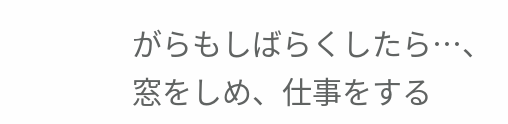がらもしばらくしたら…、 窓をしめ、仕事をする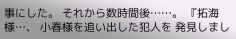事にした。 それから数時間後……。 『拓海様…、 小春様を追い出した犯人を 発見しまし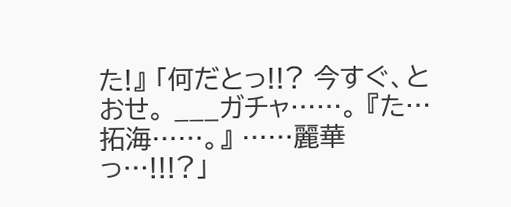た!』 「何だとっ!!? 今すぐ、とおせ。 ___ガチャ……。 『た…拓海……。』 ……麗華っ…!!!?」